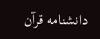دانشنامه قرآن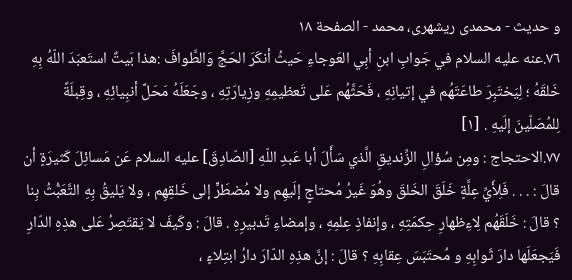و حديث - محمدی ریشهری، محمد - الصفحة ١٨
٧٦.عنه عليه السلام في جَوابِ ابنِ أبِي العَوجاءِ حَيثُ أنكَرَ الحَجَّ وَالطَّوافَ :هذا بَيتٌ استَعبَدَ اللّهُ بِهِ خَلقَهُ ؛ لِيَختَبِرَ طاعَتَهُم في إتيانِهِ ، فَحَثَّهُم عَلى تَعظيمِهِ وزِيارَتِهِ ، وجَعَلَهُ مَحَلَّ أنبِيائِهِ ، وقِبلَةً لِلمُصَلّينَ إلَيهِ . [١]
٧٧.الاحتجاج : ومِن سُؤالِ الزِّنديقِ الَّذي سَأَلَ أبا عَبدِ اللّهِ [الصّادِقَ] عليه السلام عَن مَسائِلَ كَثيرَةٍ أن قالَ : . . . فَلِأَيِّ عِلَّةٍ خَلَقَ الخَلقَ وهُوَ غَيرُ مُحتاجٍ إلَيهِم ولا مُضطَرٍّ إلى خَلقِهِم ، ولا يَليقُ بِهِ التَّعَبُّثُ بِنا ؟ قالَ : خَلَقَهُم لِاءِظهارِ حِكمَتِهِ ، وإنفاذِ عِلمِهِ ، وإمضاءِ تَدبيرِهِ . قالَ : وكَيفَ لا يَقتَصِرُ عَلى هذِهِ الدّارِ فَيَجعَلَها دارَ ثَوابِهِ و مُحتَبَسَ عِقابِهِ ؟ قالَ : إنَّ هذِهِ الدّارَ دارُ ابتِلاءٍ ،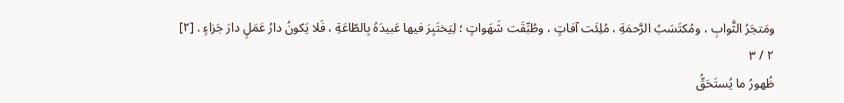ومَتجَرُ الثَّوابِ ، ومُكتَسَبُ الرَّحمَةِ ، مُلِئَت آفاتٍ ، وطُبِّقَت شَهَواتٍ ؛ لِيَختَبِرَ فيها عَبيدَهُ بِالطّاعَةِ ، فَلا يَكونُ دارُ عَمَلٍ دارَ جَزاءٍ . [٢]
٢ / ٣
ظُهورُ ما يُستَحَقُّ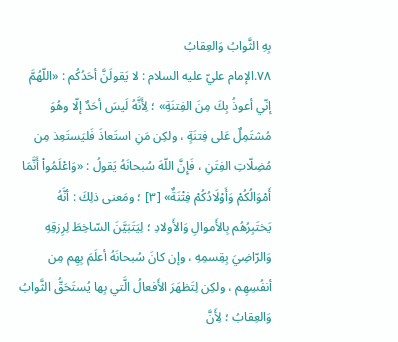بِهِ الثَّوابُ وَالعِقابُ
٧٨.الإمام عليّ عليه السلام : لا يَقولَنَّ أحَدُكُم : «اللّهُمَّ إنّي أعوذُ بِكَ مِنَ الفِتنَةِ» ؛ لِأَنَّهُ لَيسَ أحَدٌ إلّا وهُوَ مُشتَمِلٌ عَلى فِتنَةٍ ، ولكِن مَنِ استَعاذَ فَليَستَعِذ مِن مُضِلّاتِ الفِتَنِ ، فَإِنَّ اللّهَ سُبحانَهُ يَقولُ : «وَاعْلَمُواْ أَنَّمَا أَمْوَالُكُمْ وَأَوْلَادُكُمْ فِتْنَةٌ» [٣] ؛ ومَعنى ذلِكَ : أنَّهُ يَختَبِرُهُم بِالأَموالِ وَالأَولادِ ؛ لِيَتَبَيَّنَ السّاخِطَ لِرِزقِهِ وَالرّاضِيَ بِقِسمِهِ ، وإن كانَ سُبحانَهُ أعلَمَ بِهِم مِن أنفُسِهِم ، ولكِن لِتَظهَرَ الأَفعالُ الَّتي بِها يُستَحَقُّ الثَّوابُ وَالعِقابُ ؛ لِأَنَّ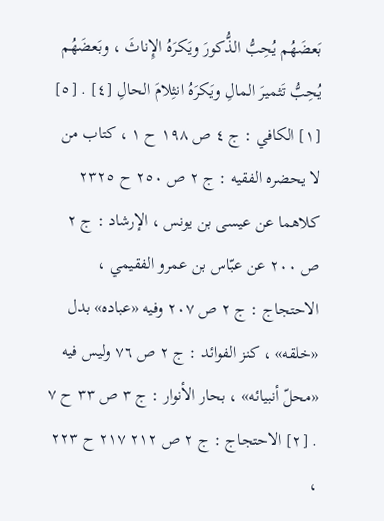بَعضَهُم يُحِبُّ الذُّكورَ ويَكرَهُ الإِناثَ ، وبَعضَهُم يُحِبُّ تَثميرَ المالِ ويَكرَهُ انثِلامَ الحالِ [٤] . [٥]
[١] الكافي : ج ٤ ص ١٩٨ ح ١ ، كتاب من لا يحضره الفقيه : ج ٢ ص ٢٥٠ ح ٢٣٢٥ كلاهما عن عيسى بن يونس ، الإرشاد : ج ٢ ص ٢٠٠ عن عبّاس بن عمرو الفقيمي ، الاحتجاج : ج ٢ ص ٢٠٧ وفيه «عباده» بدل «خلقه» ، كنز الفوائد : ج ٢ ص ٧٦ وليس فيه «محلّ أنبيائه» ، بحار الأنوار : ج ٣ ص ٣٣ ح ٧ . [٢] الاحتجاج : ج ٢ ص ٢١٢ ٢١٧ ح ٢٢٣ ،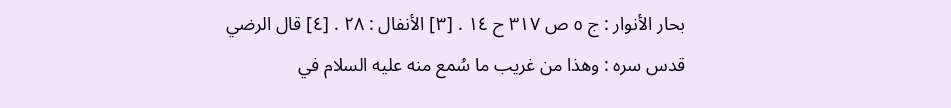بحار الأنوار : ج ٥ ص ٣١٧ ح ١٤ . [٣] الأنفال : ٢٨ . [٤] قال الرضي قدس سره : وهذا من غريب ما سُمع منه عليه السلام في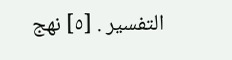التفسير . [٥] نهج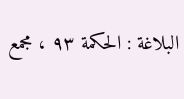البلاغة : الحكمة ٩٣ ، مجمع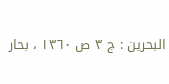البحرين : ج ٣ ص ١٣٦٠ ، بحار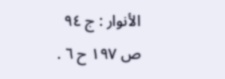الأنوار : ج ٩٤ ص ١٩٧ ح ٦ .